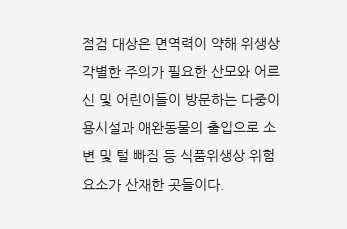점검 대상은 면역력이 약해 위생상 각별한 주의가 필요한 산모와 어르신 및 어린이들이 방문하는 다중이용시설과 애완동물의 출입으로 소변 및 털 빠짐 등 식품위생상 위험요소가 산재한 곳들이다.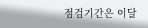점검기간은 이달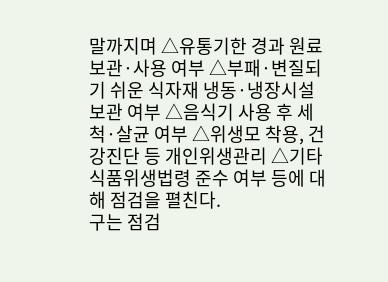말까지며 △유통기한 경과 원료 보관·사용 여부 △부패·변질되기 쉬운 식자재 냉동·냉장시설 보관 여부 △음식기 사용 후 세척·살균 여부 △위생모 착용, 건강진단 등 개인위생관리 △기타 식품위생법령 준수 여부 등에 대해 점검을 펼친다.
구는 점검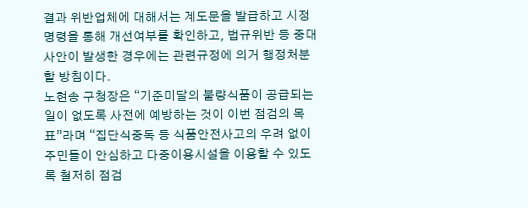결과 위반업체에 대해서는 계도문을 발급하고 시정명령을 통해 개선여부를 확인하고, 법규위반 등 중대사안이 발생한 경우에는 관련규정에 의거 행정처분할 방침이다.
노현송 구청장은 “기준미달의 불량식품이 공급되는 일이 없도록 사전에 예방하는 것이 이번 점검의 목표”라며 “집단식중독 등 식품안전사고의 우려 없이 주민들이 안심하고 다중이용시설을 이용할 수 있도록 철저히 점검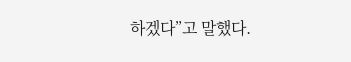하겠다”고 말했다.